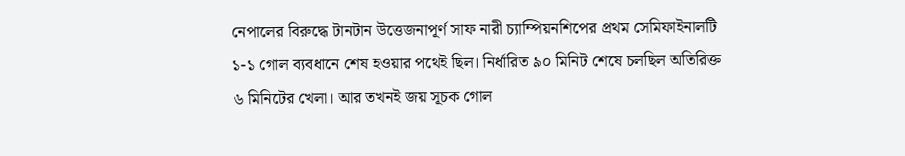নেপালের বিরুদ্ধে টানটান উত্তেজনাপূর্ণ সাফ নারী চ্যাম্পিয়নশিপের প্রথম সেমিফাইনালটি ১-১ গোল ব্যবধানে শেষ হওয়ার পথেই ছিল। নির্ধারিত ৯০ মিনিট শেষে চলছিল অতিরিক্ত ৬ মিনিটের খেলা। আর তখনই জয় সূচক গোল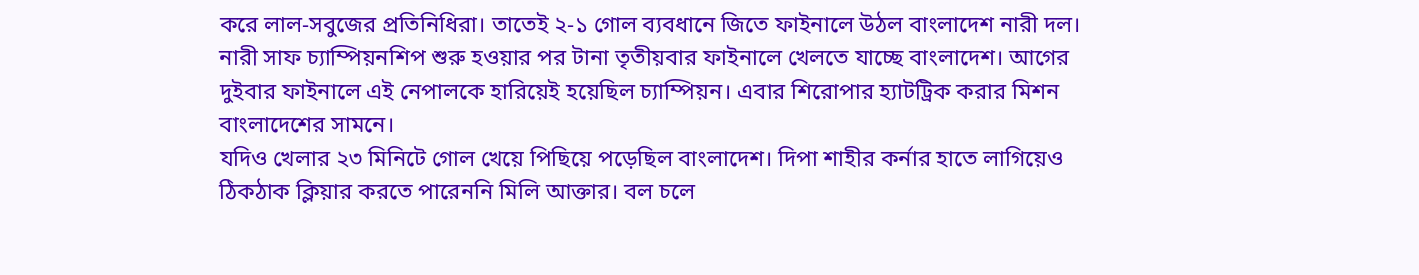করে লাল-সবুজের প্রতিনিধিরা। তাতেই ২-১ গোল ব্যবধানে জিতে ফাইনালে উঠল বাংলাদেশ নারী দল।
নারী সাফ চ্যাম্পিয়নশিপ শুরু হওয়ার পর টানা তৃতীয়বার ফাইনালে খেলতে যাচ্ছে বাংলাদেশ। আগের দুইবার ফাইনালে এই নেপালকে হারিয়েই হয়েছিল চ্যাম্পিয়ন। এবার শিরোপার হ্যাটট্রিক করার মিশন বাংলাদেশের সামনে।
যদিও খেলার ২৩ মিনিটে গোল খেয়ে পিছিয়ে পড়েছিল বাংলাদেশ। দিপা শাহীর কর্নার হাতে লাগিয়েও ঠিকঠাক ক্লিয়ার করতে পারেননি মিলি আক্তার। বল চলে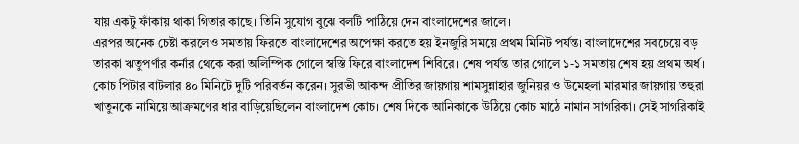যায় একটু ফাঁকায় থাকা গিতার কাছে। তিনি সুযোগ বুঝে বলটি পাঠিয়ে দেন বাংলাদেশের জালে।
এরপর অনেক চেষ্টা করলেও সমতায় ফিরতে বাংলাদেশের অপেক্ষা করতে হয় ইনজুরি সময়ে প্রথম মিনিট পর্যন্ত। বাংলাদেশের সবচেয়ে বড় তারকা ঋতুপর্ণার কর্নার থেকে করা অলিম্পিক গোলে স্বস্তি ফিরে বাংলাদেশ শিবিরে। শেষ পর্যন্ত তার গোলে ১-১ সমতায় শেষ হয় প্রথম অর্ধ।
কোচ পিটার বাটলার ৪০ মিনিটে দুটি পরিবর্তন করেন। সুরভী আকন্দ প্রীতির জায়গায় শামসুন্নাহার জুনিয়র ও উমেহলা মারমার জায়গায় তহুরা খাতুনকে নামিয়ে আক্রমণের ধার বাড়িয়েছিলেন বাংলাদেশ কোচ। শেষ দিকে আনিকাকে উঠিয়ে কোচ মাঠে নামান সাগরিকা। সেই সাগরিকাই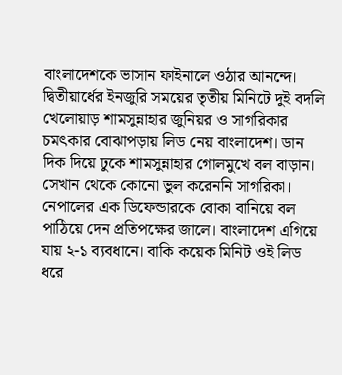বাংলাদেশকে ভাসান ফাইনালে ওঠার আনন্দে।
দ্বিতীয়ার্ধের ইনজুরি সময়ের তৃতীয় মিনিটে দুই বদলি খেলোয়াড় শামসুন্নাহার জুনিয়র ও সাগরিকার চমৎকার বোঝাপড়ায় লিড নেয় বাংলাদেশ। ডান দিক দিয়ে ঢুকে শামসুন্নাহার গোলমুখে বল বাড়ান। সেখান থেকে কোনো ভুল করেননি সাগরিকা। নেপালের এক ডিফেন্ডারকে বোকা বানিয়ে বল পাঠিয়ে দেন প্রতিপক্ষের জালে। বাংলাদেশ এগিয়ে যায় ২-১ ব্যবধানে। বাকি কয়েক মিনিট ওই লিড ধরে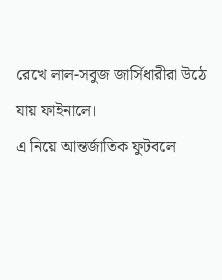রেখে লাল-সবুজ জার্সিধারীরা উঠে যায় ফাইনালে।
এ নিয়ে আন্তর্জাতিক ফুটবলে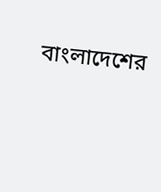বাংলাদেশের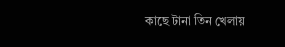কাছে টানা তিন খেলায়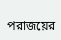পরাজয়ের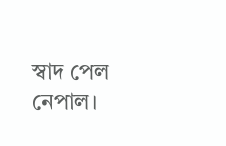স্বাদ পেল নেপাল।